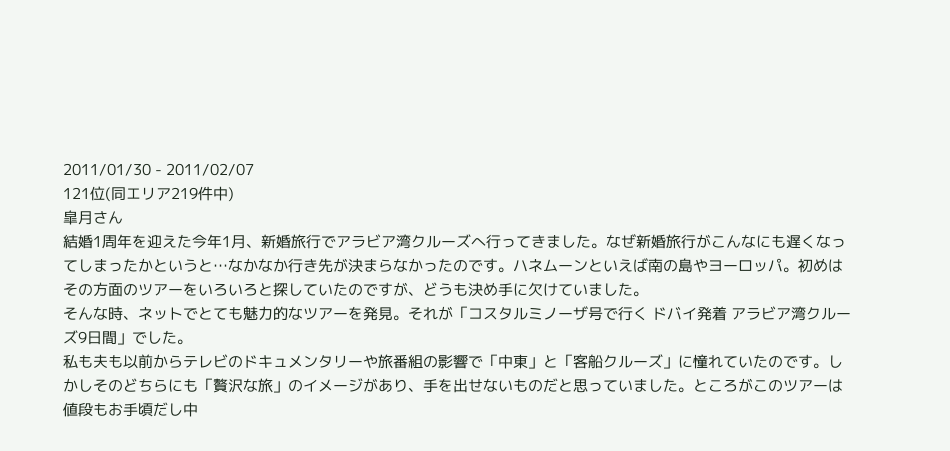2011/01/30 - 2011/02/07
121位(同エリア219件中)
皐月さん
結婚1周年を迎えた今年1月、新婚旅行でアラビア湾クルーズへ行ってきました。なぜ新婚旅行がこんなにも遅くなってしまったかというと…なかなか行き先が決まらなかったのです。ハネムーンといえば南の島やヨーロッパ。初めはその方面のツアーをいろいろと探していたのですが、どうも決め手に欠けていました。
そんな時、ネットでとても魅力的なツアーを発見。それが「コスタルミノーザ号で行く ドバイ発着 アラビア湾クルーズ9日間」でした。
私も夫も以前からテレビのドキュメンタリーや旅番組の影響で「中東」と「客船クルーズ」に憧れていたのです。しかしそのどちらにも「贅沢な旅」のイメージがあり、手を出せないものだと思っていました。ところがこのツアーは値段もお手頃だし中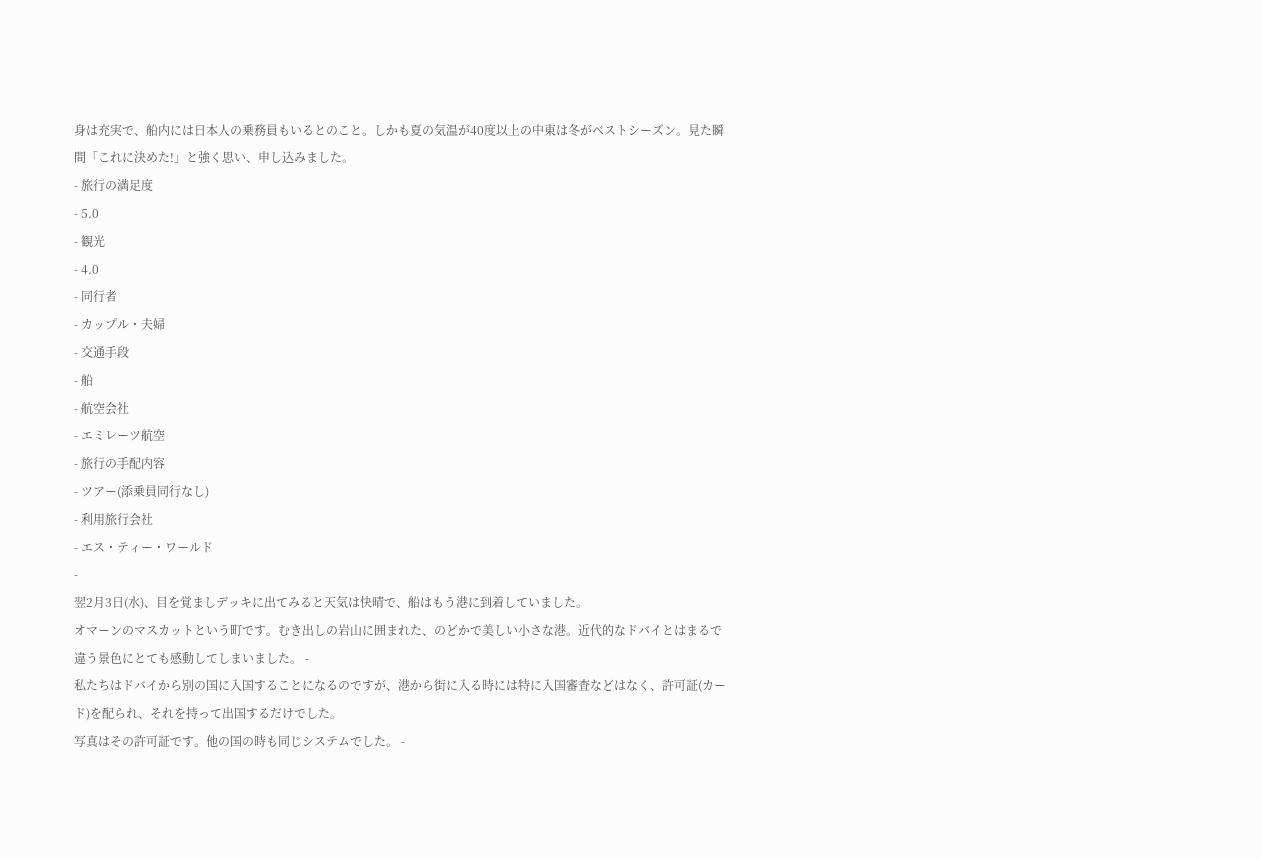身は充実で、船内には日本人の乗務員もいるとのこと。しかも夏の気温が40度以上の中東は冬がベストシーズン。見た瞬間「これに決めた!」と強く思い、申し込みました。
- 旅行の満足度
- 5.0
- 観光
- 4.0
- 同行者
- カップル・夫婦
- 交通手段
- 船
- 航空会社
- エミレーツ航空
- 旅行の手配内容
- ツアー(添乗員同行なし)
- 利用旅行会社
- エス・ティー・ワールド
-
翌2月3日(水)、目を覚ましデッキに出てみると天気は快晴で、船はもう港に到着していました。
オマーンのマスカットという町です。むき出しの岩山に囲まれた、のどかで美しい小さな港。近代的なドバイとはまるで違う景色にとても感動してしまいました。 -
私たちはドバイから別の国に入国することになるのですが、港から街に入る時には特に入国審査などはなく、許可証(カード)を配られ、それを持って出国するだけでした。
写真はその許可証です。他の国の時も同じシステムでした。 -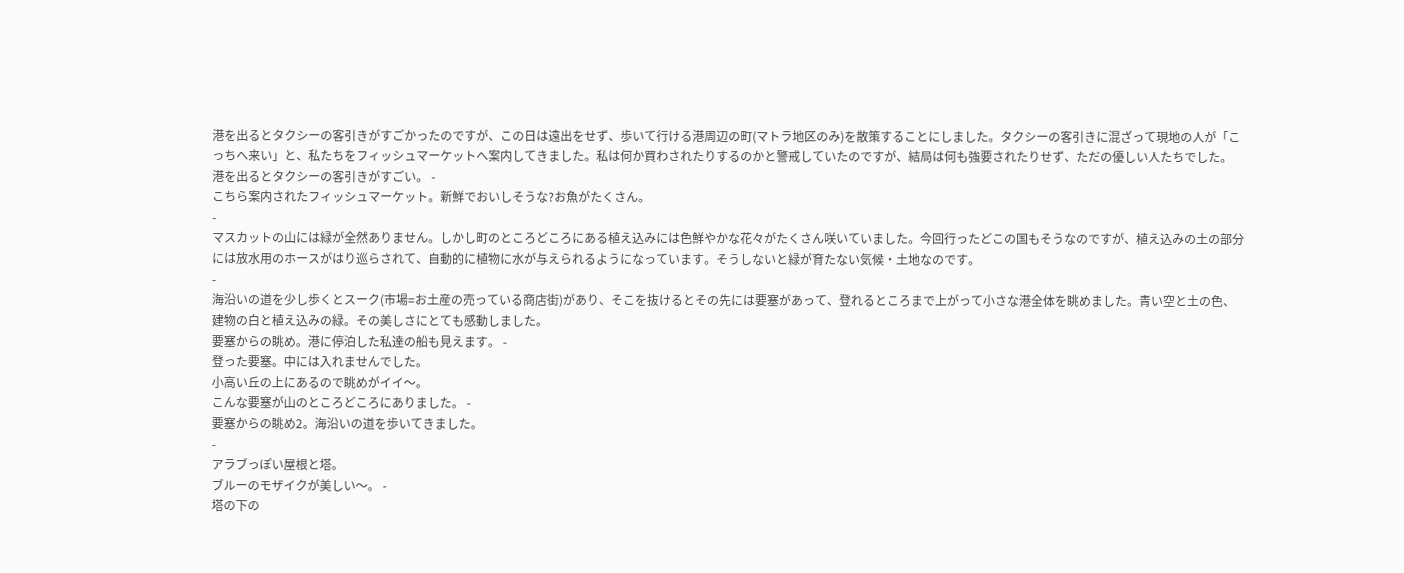港を出るとタクシーの客引きがすごかったのですが、この日は遠出をせず、歩いて行ける港周辺の町(マトラ地区のみ)を散策することにしました。タクシーの客引きに混ざって現地の人が「こっちへ来い」と、私たちをフィッシュマーケットへ案内してきました。私は何か買わされたりするのかと警戒していたのですが、結局は何も強要されたりせず、ただの優しい人たちでした。
港を出るとタクシーの客引きがすごい。 -
こちら案内されたフィッシュマーケット。新鮮でおいしそうな?お魚がたくさん。
-
マスカットの山には緑が全然ありません。しかし町のところどころにある植え込みには色鮮やかな花々がたくさん咲いていました。今回行ったどこの国もそうなのですが、植え込みの土の部分には放水用のホースがはり巡らされて、自動的に植物に水が与えられるようになっています。そうしないと緑が育たない気候・土地なのです。
-
海沿いの道を少し歩くとスーク(市場=お土産の売っている商店街)があり、そこを抜けるとその先には要塞があって、登れるところまで上がって小さな港全体を眺めました。青い空と土の色、建物の白と植え込みの緑。その美しさにとても感動しました。
要塞からの眺め。港に停泊した私達の船も見えます。 -
登った要塞。中には入れませんでした。
小高い丘の上にあるので眺めがイイ〜。
こんな要塞が山のところどころにありました。 -
要塞からの眺め2。海沿いの道を歩いてきました。
-
アラブっぽい屋根と塔。
ブルーのモザイクが美しい〜。 -
塔の下の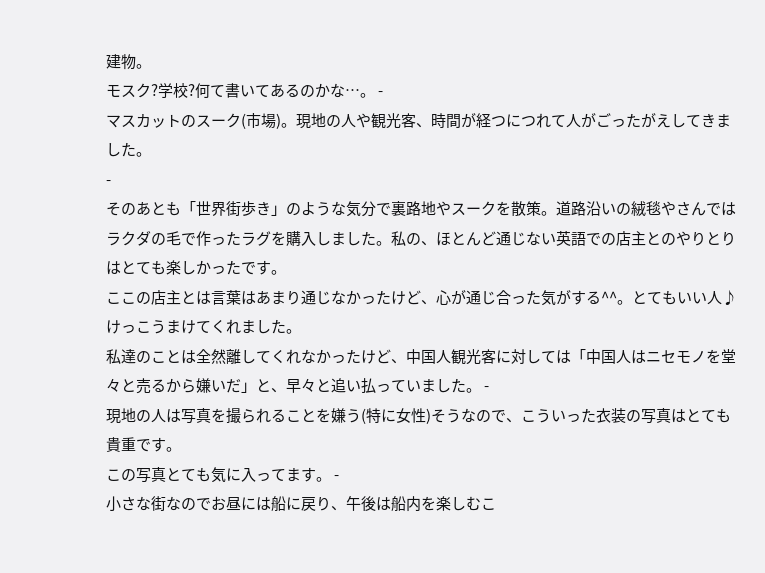建物。
モスク?学校?何て書いてあるのかな…。 -
マスカットのスーク(市場)。現地の人や観光客、時間が経つにつれて人がごったがえしてきました。
-
そのあとも「世界街歩き」のような気分で裏路地やスークを散策。道路沿いの絨毯やさんではラクダの毛で作ったラグを購入しました。私の、ほとんど通じない英語での店主とのやりとりはとても楽しかったです。
ここの店主とは言葉はあまり通じなかったけど、心が通じ合った気がする^^。とてもいい人♪けっこうまけてくれました。
私達のことは全然離してくれなかったけど、中国人観光客に対しては「中国人はニセモノを堂々と売るから嫌いだ」と、早々と追い払っていました。 -
現地の人は写真を撮られることを嫌う(特に女性)そうなので、こういった衣装の写真はとても貴重です。
この写真とても気に入ってます。 -
小さな街なのでお昼には船に戻り、午後は船内を楽しむこ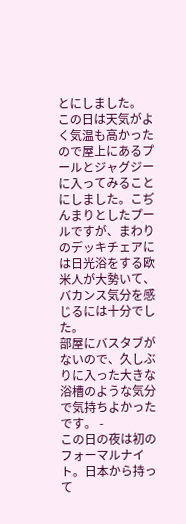とにしました。
この日は天気がよく気温も高かったので屋上にあるプールとジャグジーに入ってみることにしました。こぢんまりとしたプールですが、まわりのデッキチェアには日光浴をする欧米人が大勢いて、バカンス気分を感じるには十分でした。
部屋にバスタブがないので、久しぶりに入った大きな浴槽のような気分で気持ちよかったです。 -
この日の夜は初のフォーマルナイト。日本から持って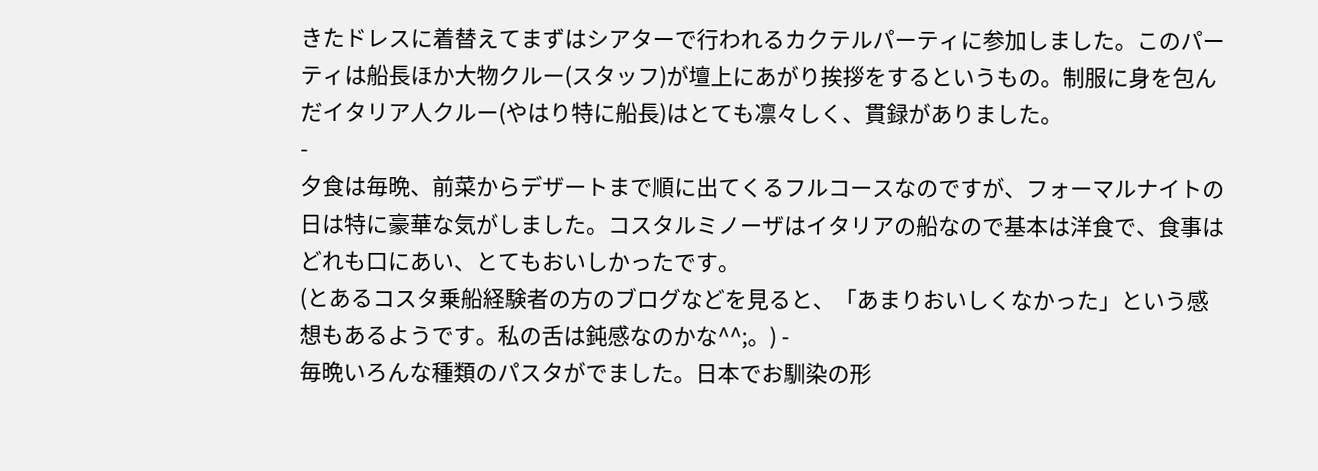きたドレスに着替えてまずはシアターで行われるカクテルパーティに参加しました。このパーティは船長ほか大物クルー(スタッフ)が壇上にあがり挨拶をするというもの。制服に身を包んだイタリア人クルー(やはり特に船長)はとても凛々しく、貫録がありました。
-
夕食は毎晩、前菜からデザートまで順に出てくるフルコースなのですが、フォーマルナイトの日は特に豪華な気がしました。コスタルミノーザはイタリアの船なので基本は洋食で、食事はどれも口にあい、とてもおいしかったです。
(とあるコスタ乗船経験者の方のブログなどを見ると、「あまりおいしくなかった」という感想もあるようです。私の舌は鈍感なのかな^^;。) -
毎晩いろんな種類のパスタがでました。日本でお馴染の形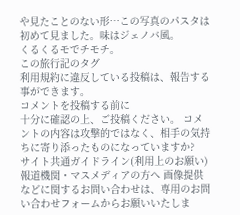や見たことのない形…この写真のパスタは初めて見ました。味はジェノバ風。
くるくるモでチモチ。
この旅行記のタグ
利用規約に違反している投稿は、報告する事ができます。
コメントを投稿する前に
十分に確認の上、ご投稿ください。 コメントの内容は攻撃的ではなく、相手の気持ちに寄り添ったものになっていますか?
サイト共通ガイドライン(利用上のお願い)報道機関・マスメディアの方へ 画像提供などに関するお問い合わせは、専用のお問い合わせフォームからお願いいたしま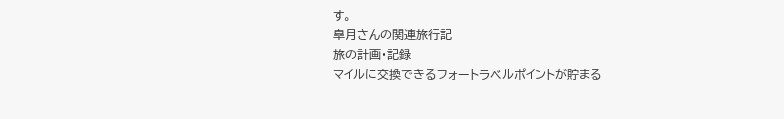す。
皐月さんの関連旅行記
旅の計画・記録
マイルに交換できるフォートラベルポイントが貯まる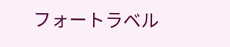フォートラベル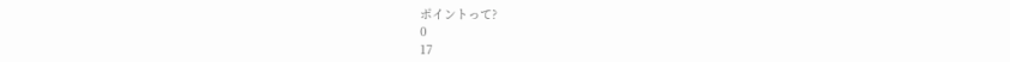ポイントって?
0
17